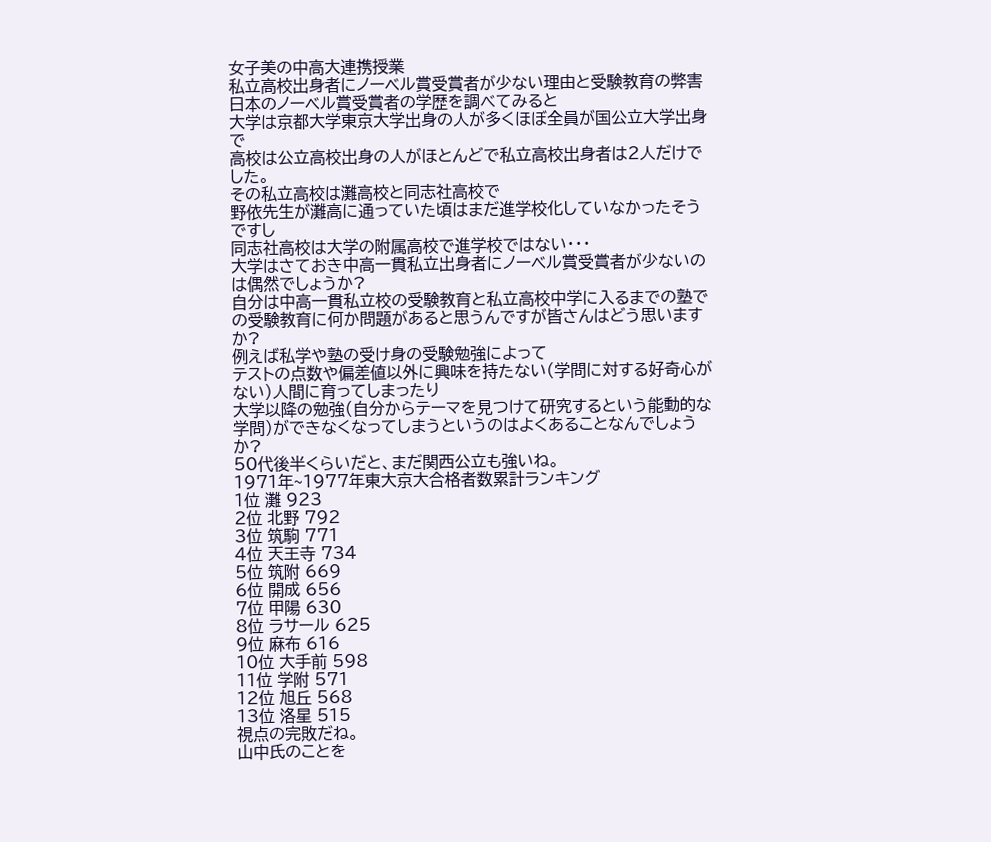女子美の中高大連携授業
私立高校出身者にノーベル賞受賞者が少ない理由と受験教育の弊害
日本のノーベル賞受賞者の学歴を調べてみると
大学は京都大学東京大学出身の人が多くほぼ全員が国公立大学出身で
高校は公立高校出身の人がほとんどで私立高校出身者は2人だけでした。
その私立高校は灘高校と同志社高校で
野依先生が灘高に通っていた頃はまだ進学校化していなかったそうですし
同志社高校は大学の附属高校で進学校ではない・・・
大学はさておき中高一貫私立出身者にノーベル賞受賞者が少ないのは偶然でしょうか?
自分は中高一貫私立校の受験教育と私立高校中学に入るまでの塾での受験教育に何か問題があると思うんですが皆さんはどう思いますか?
例えば私学や塾の受け身の受験勉強によって
テストの点数や偏差値以外に興味を持たない(学問に対する好奇心がない)人間に育ってしまったり
大学以降の勉強(自分からテーマを見つけて研究するという能動的な学問)ができなくなってしまうというのはよくあることなんでしょうか?
50代後半くらいだと、まだ関西公立も強いね。
1971年~1977年東大京大合格者数累計ランキング
1位 灘 923
2位 北野 792
3位 筑駒 771
4位 天王寺 734
5位 筑附 669
6位 開成 656
7位 甲陽 630
8位 ラサール 625
9位 麻布 616
10位 大手前 598
11位 学附 571
12位 旭丘 568
13位 洛星 515
視点の完敗だね。
山中氏のことを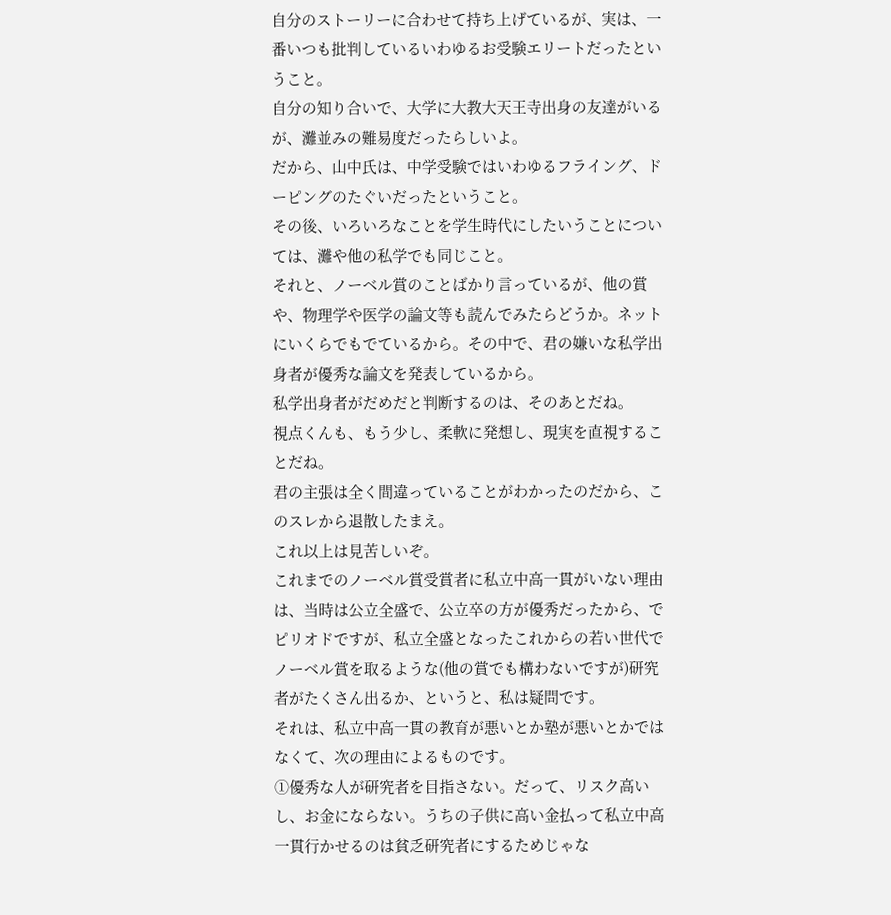自分のストーリーに合わせて持ち上げているが、実は、一番いつも批判しているいわゆるお受験エリートだったということ。
自分の知り合いで、大学に大教大天王寺出身の友達がいるが、灘並みの難易度だったらしいよ。
だから、山中氏は、中学受験ではいわゆるフライング、ドーピングのたぐいだったということ。
その後、いろいろなことを学生時代にしたいうことについては、灘や他の私学でも同じこと。
それと、ノーベル賞のことばかり言っているが、他の賞や、物理学や医学の論文等も読んでみたらどうか。ネットにいくらでもでているから。その中で、君の嫌いな私学出身者が優秀な論文を発表しているから。
私学出身者がだめだと判断するのは、そのあとだね。
視点くんも、もう少し、柔軟に発想し、現実を直視することだね。
君の主張は全く間違っていることがわかったのだから、このスレから退散したまえ。
これ以上は見苦しいぞ。
これまでのノーベル賞受賞者に私立中高一貫がいない理由は、当時は公立全盛で、公立卒の方が優秀だったから、でピリオドですが、私立全盛となったこれからの若い世代でノーベル賞を取るような(他の賞でも構わないですが)研究者がたくさん出るか、というと、私は疑問です。
それは、私立中高一貫の教育が悪いとか塾が悪いとかではなくて、次の理由によるものです。
①優秀な人が研究者を目指さない。だって、リスク高いし、お金にならない。うちの子供に高い金払って私立中高一貫行かせるのは貧乏研究者にするためじゃな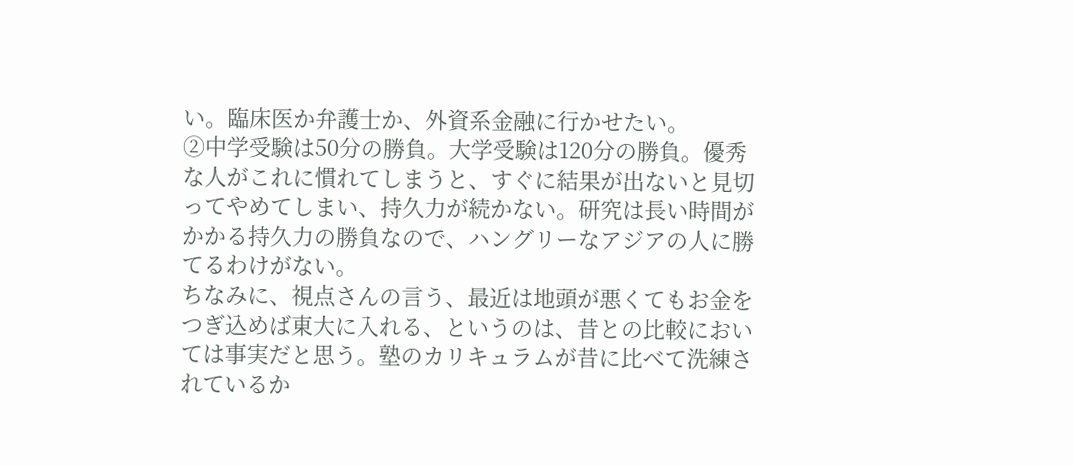い。臨床医か弁護士か、外資系金融に行かせたい。
②中学受験は50分の勝負。大学受験は120分の勝負。優秀な人がこれに慣れてしまうと、すぐに結果が出ないと見切ってやめてしまい、持久力が続かない。研究は長い時間がかかる持久力の勝負なので、ハングリーなアジアの人に勝てるわけがない。
ちなみに、視点さんの言う、最近は地頭が悪くてもお金をつぎ込めば東大に入れる、というのは、昔との比較においては事実だと思う。塾のカリキュラムが昔に比べて洗練されているか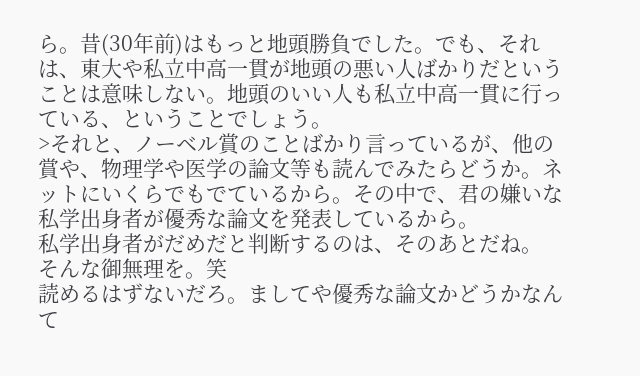ら。昔(30年前)はもっと地頭勝負でした。でも、それは、東大や私立中高一貫が地頭の悪い人ばかりだということは意味しない。地頭のいい人も私立中高一貫に行っている、ということでしょう。
>それと、ノーベル賞のことばかり言っているが、他の賞や、物理学や医学の論文等も読んでみたらどうか。ネットにいくらでもでているから。その中で、君の嫌いな私学出身者が優秀な論文を発表しているから。
私学出身者がだめだと判断するのは、そのあとだね。
そんな御無理を。笑
読めるはずないだろ。ましてや優秀な論文かどうかなんて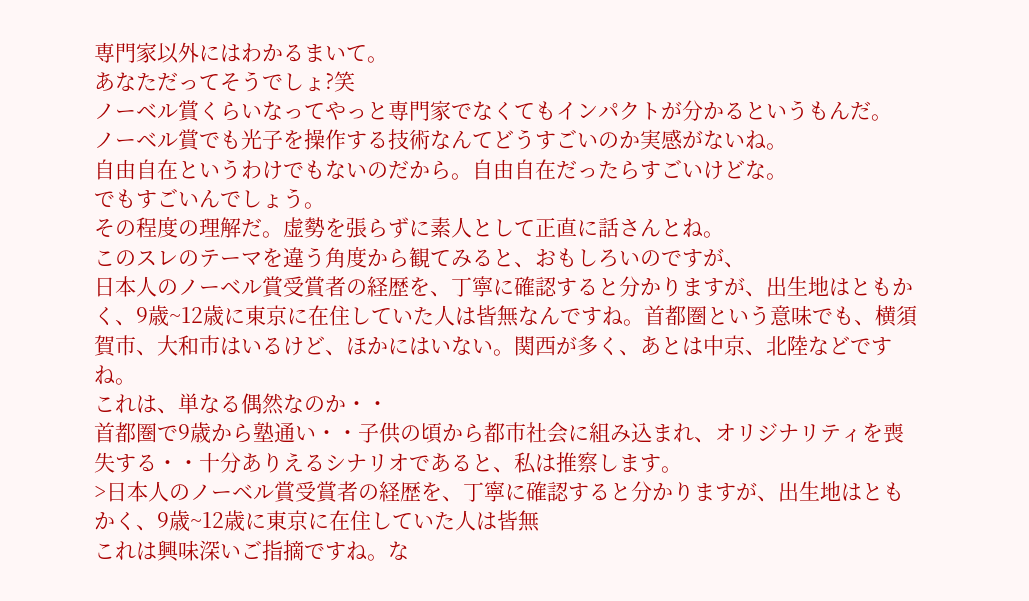専門家以外にはわかるまいて。
あなただってそうでしょ?笑
ノーベル賞くらいなってやっと専門家でなくてもインパクトが分かるというもんだ。
ノーベル賞でも光子を操作する技術なんてどうすごいのか実感がないね。
自由自在というわけでもないのだから。自由自在だったらすごいけどな。
でもすごいんでしょう。
その程度の理解だ。虚勢を張らずに素人として正直に話さんとね。
このスレのテーマを違う角度から観てみると、おもしろいのですが、
日本人のノーベル賞受賞者の経歴を、丁寧に確認すると分かりますが、出生地はともかく、9歳~12歳に東京に在住していた人は皆無なんですね。首都圏という意味でも、横須賀市、大和市はいるけど、ほかにはいない。関西が多く、あとは中京、北陸などですね。
これは、単なる偶然なのか・・
首都圏で9歳から塾通い・・子供の頃から都市社会に組み込まれ、オリジナリティを喪失する・・十分ありえるシナリオであると、私は推察します。
>日本人のノーベル賞受賞者の経歴を、丁寧に確認すると分かりますが、出生地はともかく、9歳~12歳に東京に在住していた人は皆無
これは興味深いご指摘ですね。な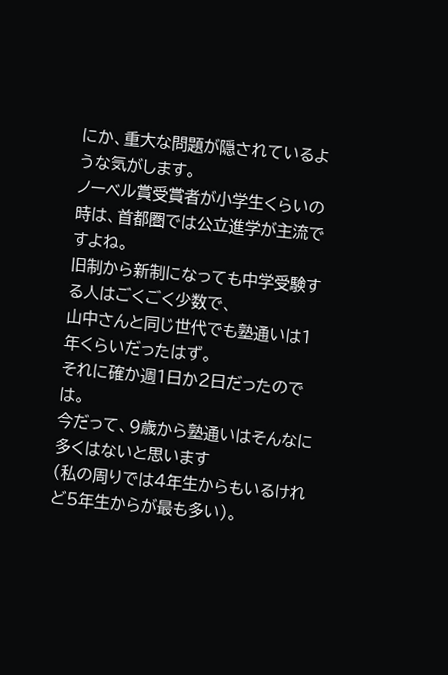にか、重大な問題が隠されているような気がします。
ノーベル賞受賞者が小学生くらいの時は、首都圏では公立進学が主流ですよね。
旧制から新制になっても中学受験する人はごくごく少数で、
山中さんと同じ世代でも塾通いは1年くらいだったはず。
それに確か週1日か2日だったのでは。
今だって、9歳から塾通いはそんなに多くはないと思います
(私の周りでは4年生からもいるけれど5年生からが最も多い)。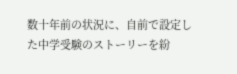数十年前の状況に、自前で設定した中学受験のストーリーを紛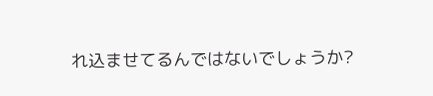れ込ませてるんではないでしょうか?